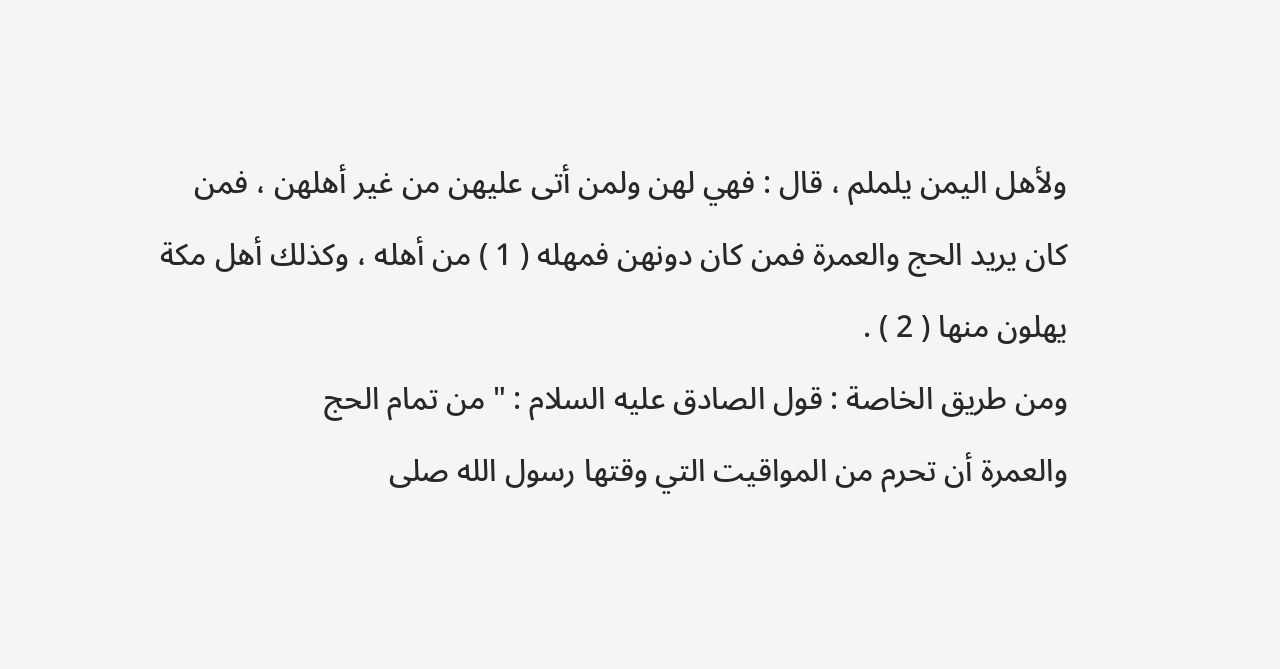ولأهل اليمن يلملم ، قال : فهي لهن ولمن أتى عليهن من غير أهلهن ، فمن
كان يريد الحج والعمرة فمن كان دونهن فمهله ( 1 ) من أهله ، وكذلك أهل مكة
يهلون منها ( 2 ) .
ومن طريق الخاصة : قول الصادق عليه السلام : " من تمام الحج
والعمرة أن تحرم من المواقيت التي وقتها رسول الله صلى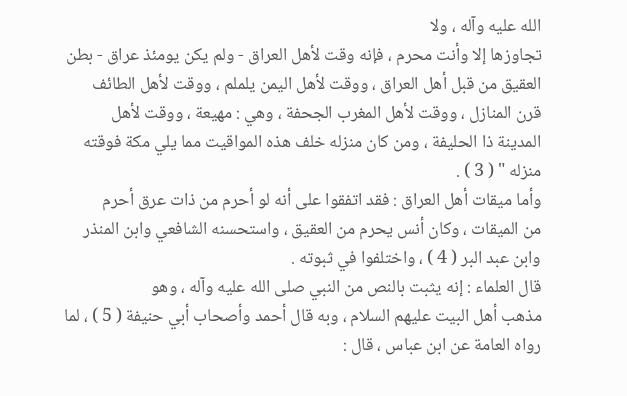الله عليه وآله ، ولا
تجاوزها إلا وأنت محرم ، فإنه وقت لأهل العراق - ولم يكن يومئذ عراق - بطن
العقيق من قبل أهل العراق ، ووقت لأهل اليمن يلملم ، ووقت لأهل الطائف
قرن المنازل ، ووقت لأهل المغرب الجحفة ، وهي : مهيعة ، ووقت لأهل
المدينة ذا الحليفة ، ومن كان منزله خلف هذه المواقيت مما يلي مكة فوقته
منزله " ( 3 ) .
وأما ميقات أهل العراق : فقد اتفقوا على أنه لو أحرم من ذات عرق أحرم
من الميقات ، وكان أنس يحرم من العقيق ، واستحسنه الشافعي وابن المنذر
وابن عبد البر ( 4 ) ، واختلفوا في ثبوته .
قال العلماء : إنه يثبت بالنص من النبي صلى الله عليه وآله ، وهو
مذهب أهل البيت عليهم السلام ، وبه قال أحمد وأصحاب أبي حنيفة ( 5 ) ، لما
رواه العامة عن ابن عباس ، قال :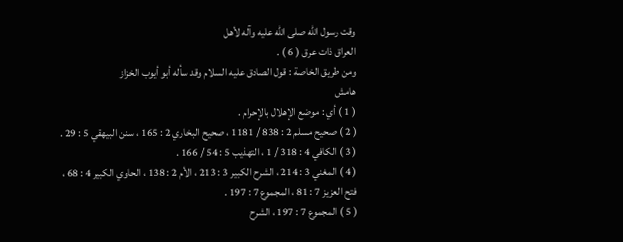وقت رسول الله صلى الله عليه وآله لأهل
العراق ذات عرق ( 6 ) .
ومن طريق الخاصة : قول الصادق عليه السلام وقد سأله أبو أيوب الخزاز
هامش
( 1 ) أي : موضع الإهلال بالإحرام .
( 2 ) صحيح مسلم 2 : 838 / 1181 ، صحيح البخاري 2 : 165 ، سنن البيهقي 5 : 29 .
( 3 ) الكافي 4 : 318 / 1 ، التهذيب 5 : 54 / 166 .
( 4 ) المغني 3 : 214 ، الشرح الكبير 3 : 213 ، الأم 2 : 138 ، الحاوي الكبير 4 : 68 ،
فتح العزيز 7 : 81 ، المجموع 7 : 197 .
( 5 ) المجموع 7 : 197 ، الشرح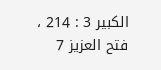الكبير 3 : 214 ، فتح العزيز 7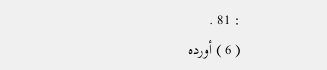: 81 .
( 6 ) أورده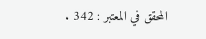المحقق في المعتبر : 342 .